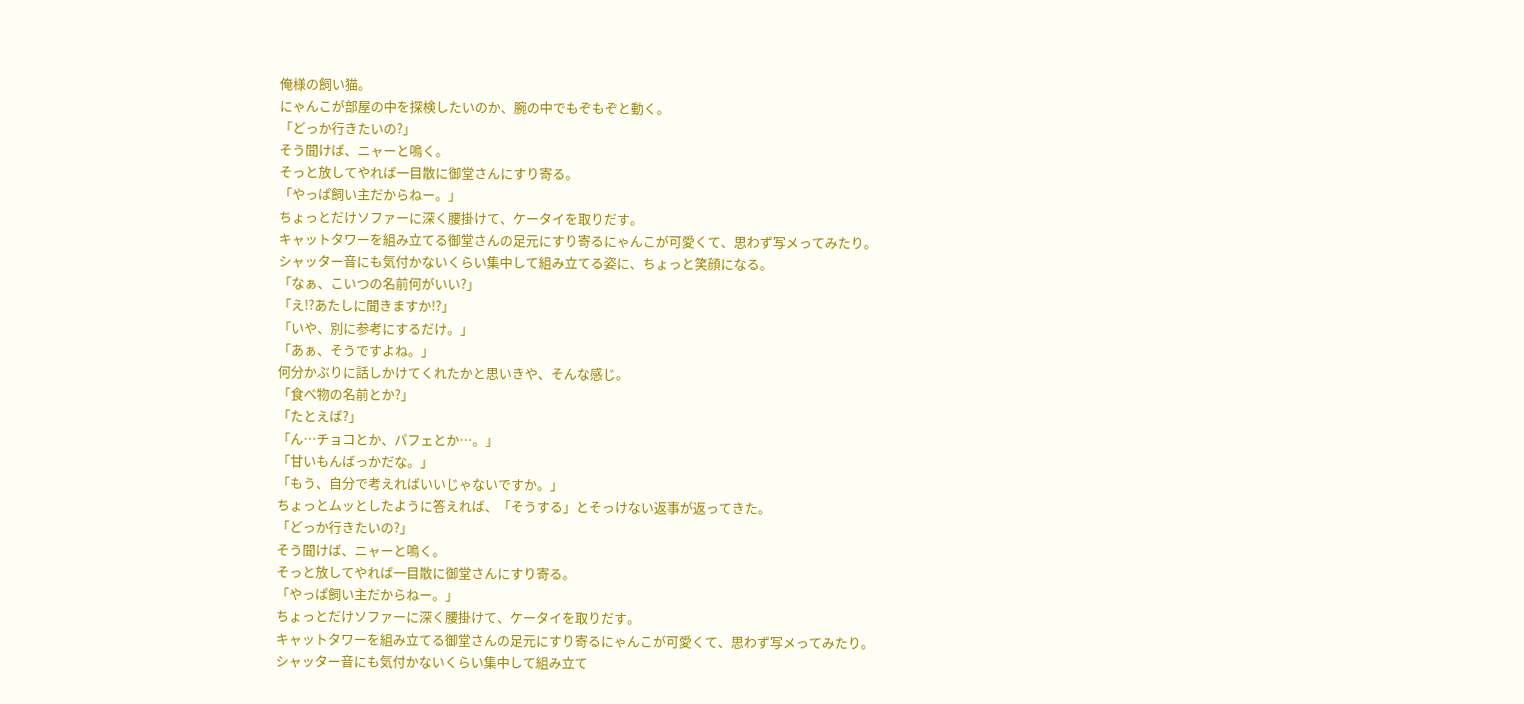俺様の飼い猫。
にゃんこが部屋の中を探検したいのか、腕の中でもぞもぞと動く。
「どっか行きたいの?」
そう聞けば、ニャーと鳴く。
そっと放してやれば一目散に御堂さんにすり寄る。
「やっぱ飼い主だからねー。」
ちょっとだけソファーに深く腰掛けて、ケータイを取りだす。
キャットタワーを組み立てる御堂さんの足元にすり寄るにゃんこが可愛くて、思わず写メってみたり。
シャッター音にも気付かないくらい集中して組み立てる姿に、ちょっと笑顔になる。
「なぁ、こいつの名前何がいい?」
「え!?あたしに聞きますか!?」
「いや、別に参考にするだけ。」
「あぁ、そうですよね。」
何分かぶりに話しかけてくれたかと思いきや、そんな感じ。
「食べ物の名前とか?」
「たとえば?」
「ん…チョコとか、パフェとか…。」
「甘いもんばっかだな。」
「もう、自分で考えればいいじゃないですか。」
ちょっとムッとしたように答えれば、「そうする」とそっけない返事が返ってきた。
「どっか行きたいの?」
そう聞けば、ニャーと鳴く。
そっと放してやれば一目散に御堂さんにすり寄る。
「やっぱ飼い主だからねー。」
ちょっとだけソファーに深く腰掛けて、ケータイを取りだす。
キャットタワーを組み立てる御堂さんの足元にすり寄るにゃんこが可愛くて、思わず写メってみたり。
シャッター音にも気付かないくらい集中して組み立て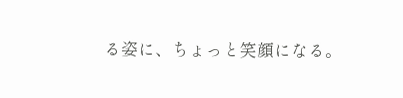る姿に、ちょっと笑顔になる。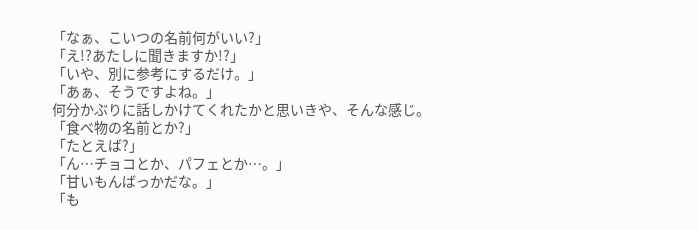「なぁ、こいつの名前何がいい?」
「え!?あたしに聞きますか!?」
「いや、別に参考にするだけ。」
「あぁ、そうですよね。」
何分かぶりに話しかけてくれたかと思いきや、そんな感じ。
「食べ物の名前とか?」
「たとえば?」
「ん…チョコとか、パフェとか…。」
「甘いもんばっかだな。」
「も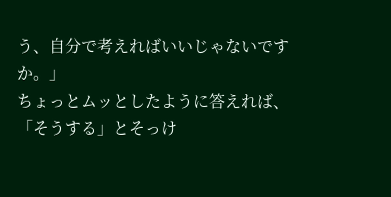う、自分で考えればいいじゃないですか。」
ちょっとムッとしたように答えれば、「そうする」とそっけ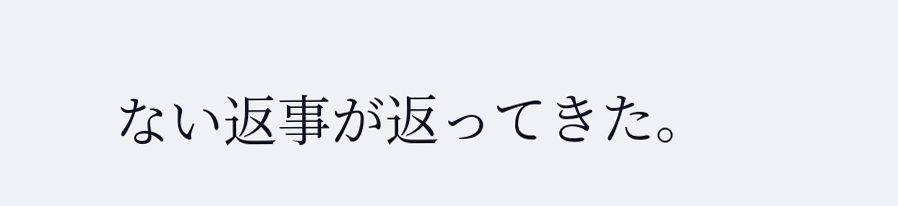ない返事が返ってきた。